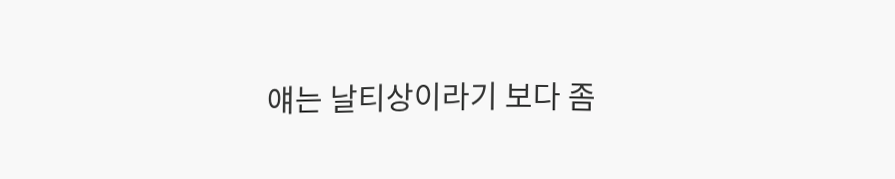얘는 날티상이라기 보다 좀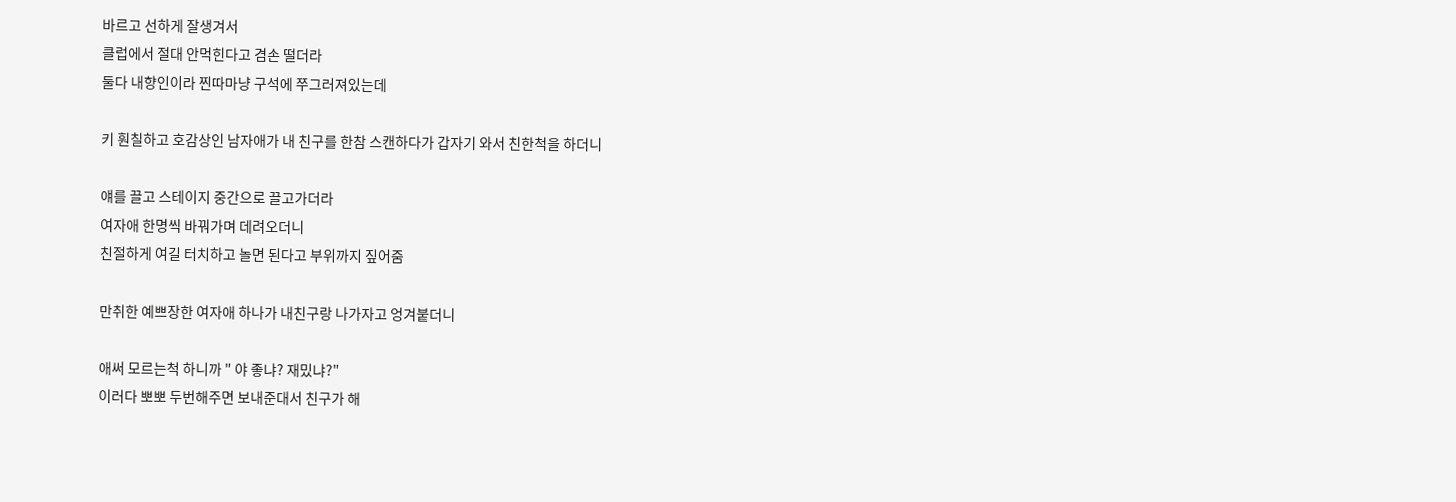바르고 선하게 잘생겨서
클럽에서 절대 안먹힌다고 겸손 떨더라
둘다 내향인이라 찐따마냥 구석에 쭈그러져있는데

키 훤칠하고 호감상인 남자애가 내 친구를 한참 스캔하다가 갑자기 와서 친한척을 하더니

얘를 끌고 스테이지 중간으로 끌고가더라
여자애 한명씩 바꿔가며 데려오더니
친절하게 여길 터치하고 놀면 된다고 부위까지 짚어줌

만취한 예쁘장한 여자애 하나가 내친구랑 나가자고 엉겨붙더니

애써 모르는척 하니까 " 야 좋냐? 재밌냐?"
이러다 뽀뽀 두번해주면 보내준대서 친구가 해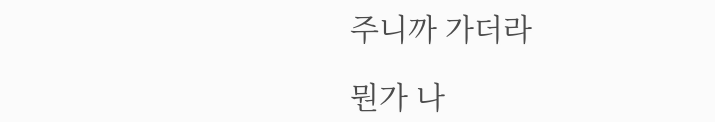주니까 가더라

뭔가 나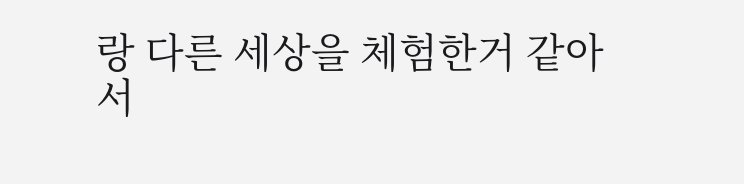랑 다른 세상을 체험한거 같아서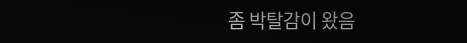좀 박탈감이 왔음